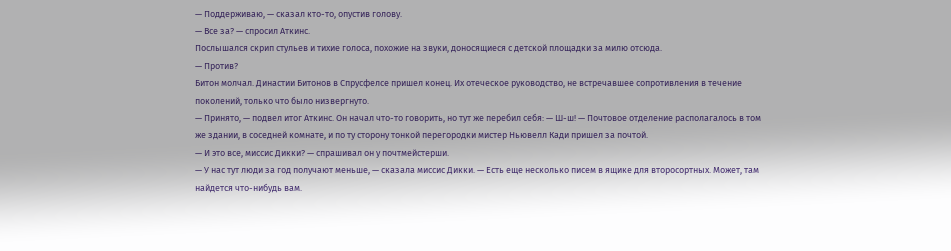— Поддерживаю, — сказал кто-то, опустив голову.
— Все за? — спросил Аткинс.
Послышался скрип стульев и тихие голоса, похожие на звуки, доносящиеся с детской площадки за милю отсюда.
— Против?
Битон молчал. Династии Битонов в Спрусфелсе пришел конец. Их отеческое руководство, не встречавшее сопротивления в течение поколений, только что было низвергнуто.
— Принято, — подвел итог Аткинс. Он начал что-то говорить, но тут же перебил себя: — Ш-ш! — Почтовое отделение располагалось в том же здании, в соседней комнате, и по ту сторону тонкой перегородки мистер Ньювелл Кади пришел за почтой.
— И это все, миссис Дикки? — спрашивал он у почтмейстерши.
— У нас тут люди за год получают меньше, — сказала миссис Дикки. — Есть еще несколько писем в ящике для второсортных. Может, там найдется что-нибудь вам.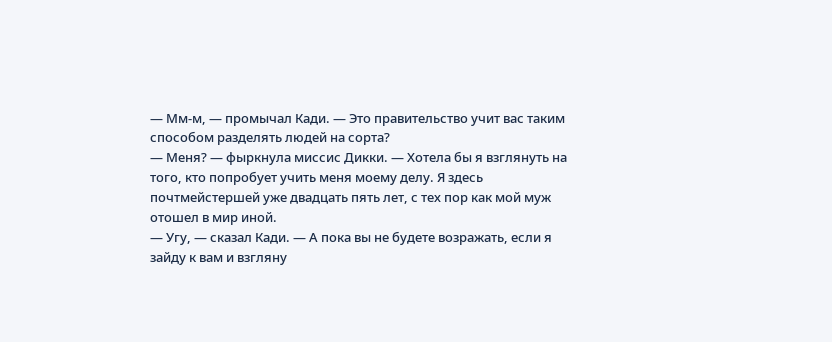— Мм-м, — промычал Кади. — Это правительство учит вас таким способом разделять людей на сорта?
— Меня? — фыркнула миссис Дикки. — Хотела бы я взглянуть на того, кто попробует учить меня моему делу. Я здесь почтмейстершей уже двадцать пять лет, с тех пор как мой муж отошел в мир иной.
— Угу, — сказал Кади. — А пока вы не будете возражать, если я зайду к вам и взгляну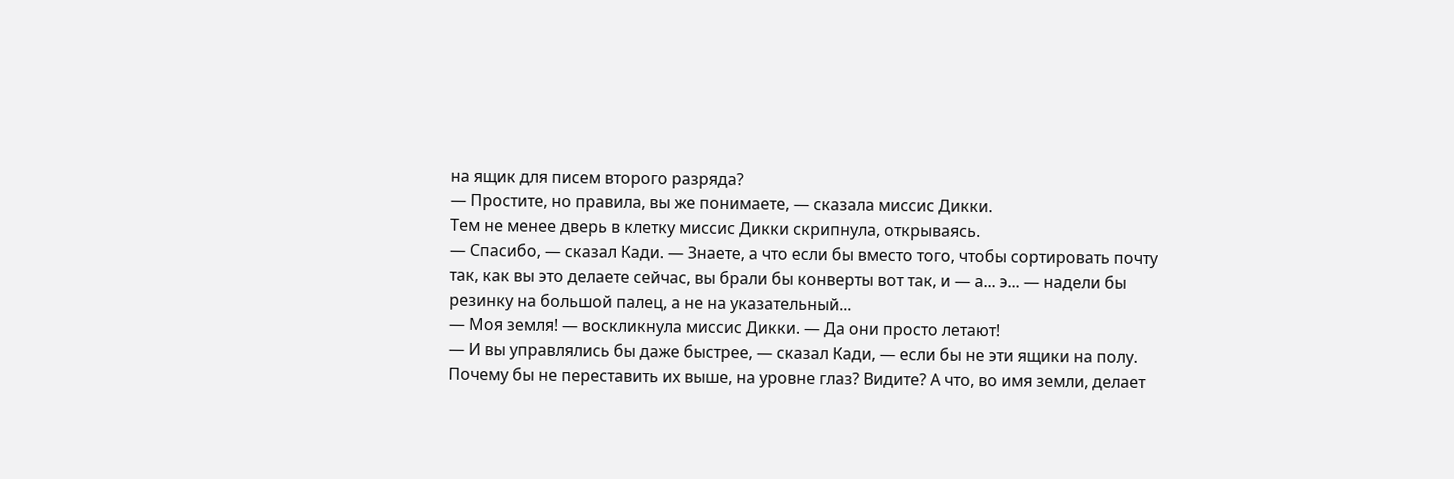на ящик для писем второго разряда?
— Простите, но правила, вы же понимаете, — сказала миссис Дикки.
Тем не менее дверь в клетку миссис Дикки скрипнула, открываясь.
— Спасибо, — сказал Кади. — Знаете, а что если бы вместо того, чтобы сортировать почту так, как вы это делаете сейчас, вы брали бы конверты вот так, и — а... э... — надели бы резинку на большой палец, а не на указательный...
— Моя земля! — воскликнула миссис Дикки. — Да они просто летают!
— И вы управлялись бы даже быстрее, — сказал Кади, — если бы не эти ящики на полу. Почему бы не переставить их выше, на уровне глаз? Видите? А что, во имя земли, делает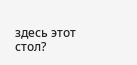здесь этот стол?